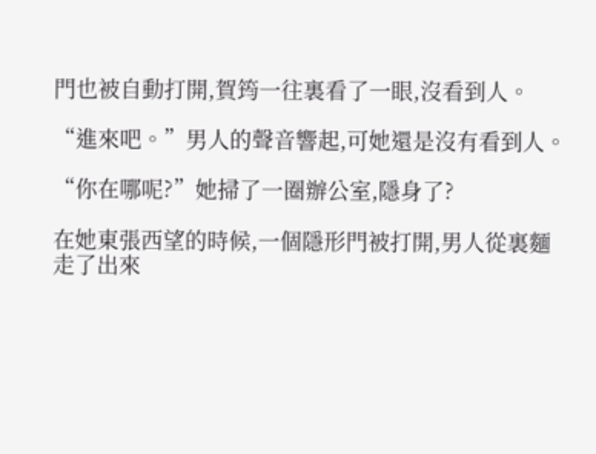門也被自動打開,賀筠一往裏看了一眼,沒看到人。

“進來吧。”男人的聲音響起,可她還是沒有看到人。

“你在哪呢?”她掃了一圈辦公室,隱身了?

在她東張西望的時候,一個隱形門被打開,男人從裏麵走了出來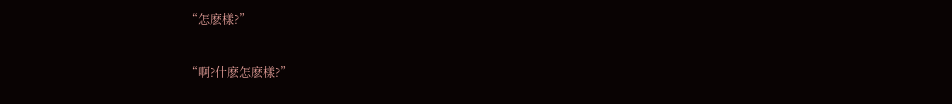“怎麽樣?”

“啊?什麽怎麽樣?”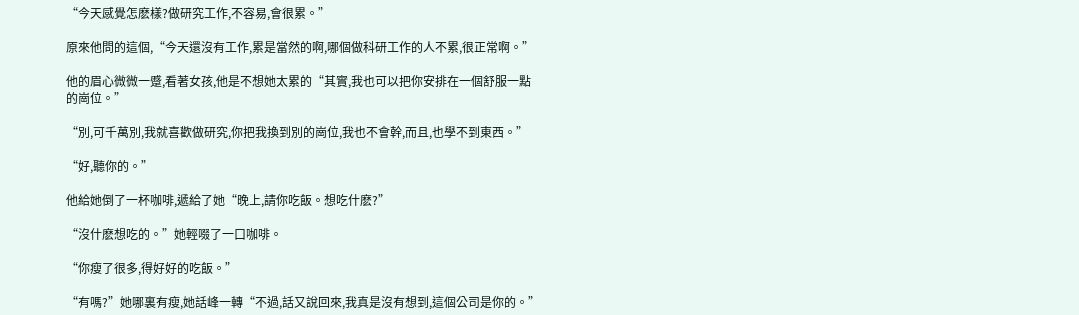“今天感覺怎麽樣?做研究工作,不容易,會很累。”

原來他問的這個,“今天還沒有工作,累是當然的啊,哪個做科研工作的人不累,很正常啊。”

他的眉心微微一蹙,看著女孩,他是不想她太累的“其實,我也可以把你安排在一個舒服一點的崗位。”

“別,可千萬別,我就喜歡做研究,你把我換到別的崗位,我也不會幹,而且,也學不到東西。”

“好,聽你的。”

他給她倒了一杯咖啡,遞給了她“晚上,請你吃飯。想吃什麽?”

“沒什麽想吃的。”她輕啜了一口咖啡。

“你瘦了很多,得好好的吃飯。”

“有嗎?”她哪裏有瘦,她話峰一轉“不過,話又說回來,我真是沒有想到,這個公司是你的。”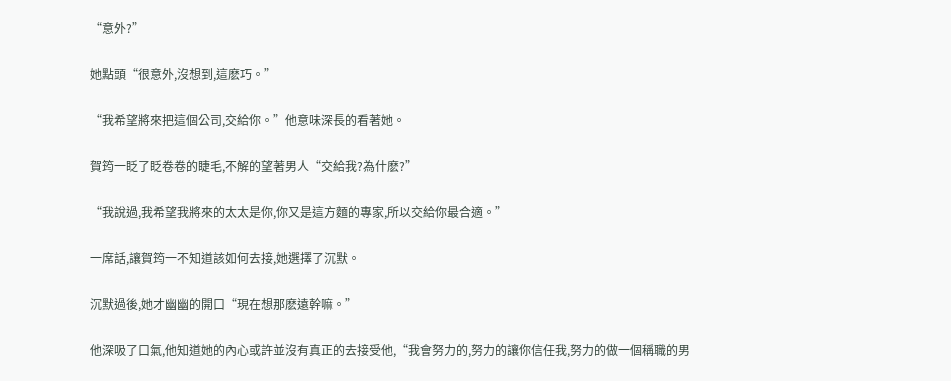“意外?”

她點頭“很意外,沒想到,這麽巧。”

“我希望將來把這個公司,交給你。”他意味深長的看著她。

賀筠一眨了眨卷卷的睫毛,不解的望著男人“交給我?為什麽?”

“我說過,我希望我將來的太太是你,你又是這方麵的專家,所以交給你最合適。”

一席話,讓賀筠一不知道該如何去接,她選擇了沉默。

沉默過後,她才幽幽的開口“現在想那麽遠幹嘛。”

他深吸了口氣,他知道她的內心或許並沒有真正的去接受他,“我會努力的,努力的讓你信任我,努力的做一個稱職的男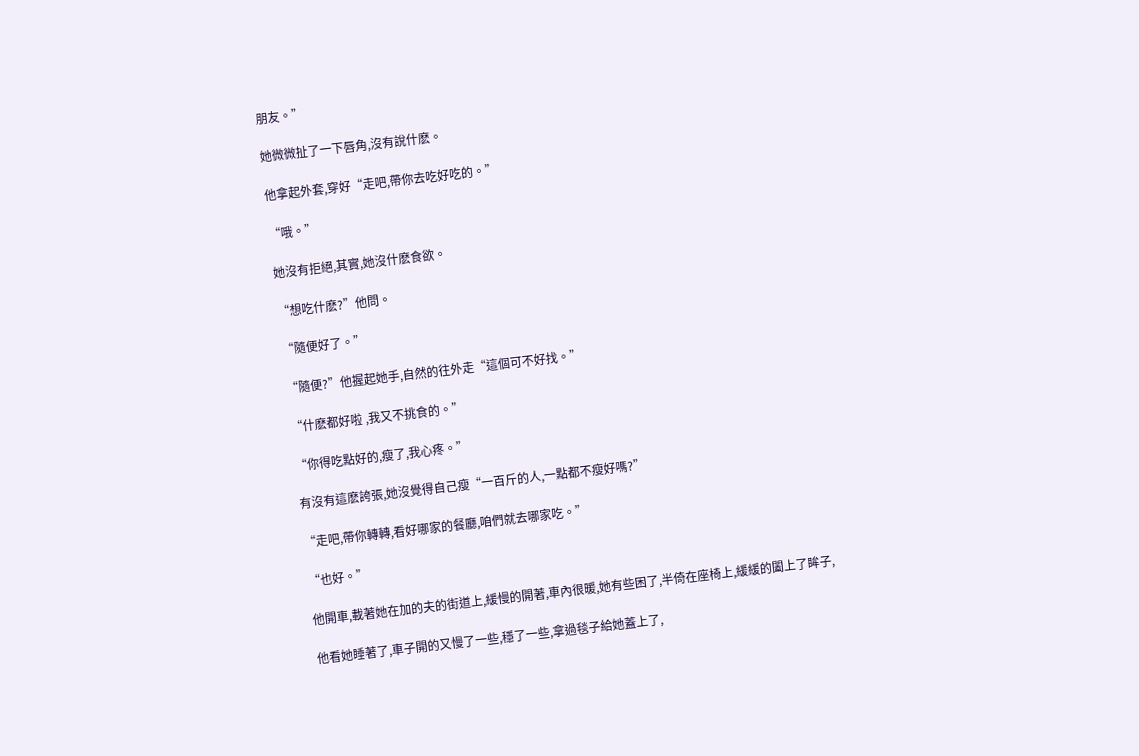朋友。”

她微微扯了一下唇角,沒有說什麽。

他拿起外套,穿好“走吧,帶你去吃好吃的。”

“哦。”

她沒有拒絕,其實,她沒什麽食欲。

“想吃什麽?”他問。

“隨便好了。”

“隨便?”他握起她手,自然的往外走“這個可不好找。”

“什麽都好啦 ,我又不挑食的。”

“你得吃點好的,瘦了,我心疼。”

有沒有這麽誇張,她沒覺得自己瘦“一百斤的人,一點都不瘦好嗎?”

“走吧,帶你轉轉,看好哪家的餐廳,咱們就去哪家吃。”

“也好。”

他開車,載著她在加的夫的街道上,緩慢的開著,車內很暖,她有些困了,半倚在座椅上,緩緩的闔上了眸子,

他看她睡著了,車子開的又慢了一些,穩了一些,拿過毯子給她蓋上了,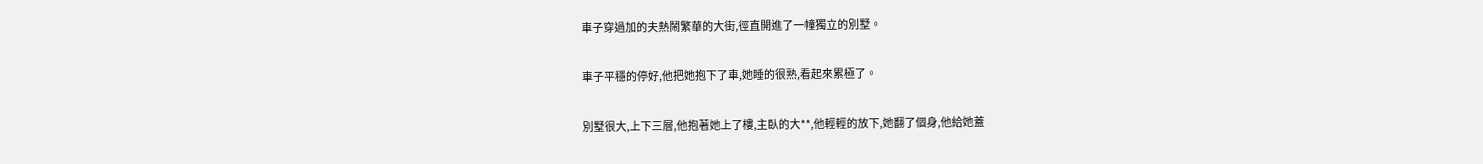車子穿過加的夫熱鬧繁華的大街,徑直開進了一幢獨立的別墅。

車子平穩的停好,他把她抱下了車,她睡的很熟,看起來累極了。

別墅很大,上下三層,他抱著她上了樓,主臥的大**,他輕輕的放下,她翻了個身,他給她蓋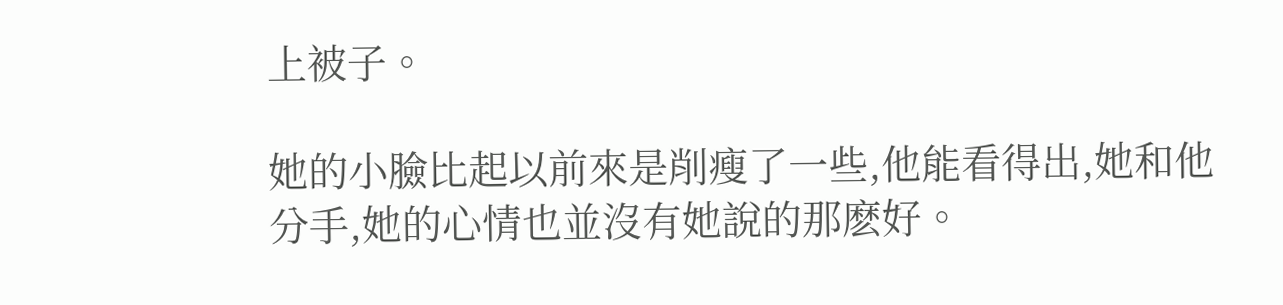上被子。

她的小臉比起以前來是削瘦了一些,他能看得出,她和他分手,她的心情也並沒有她說的那麽好。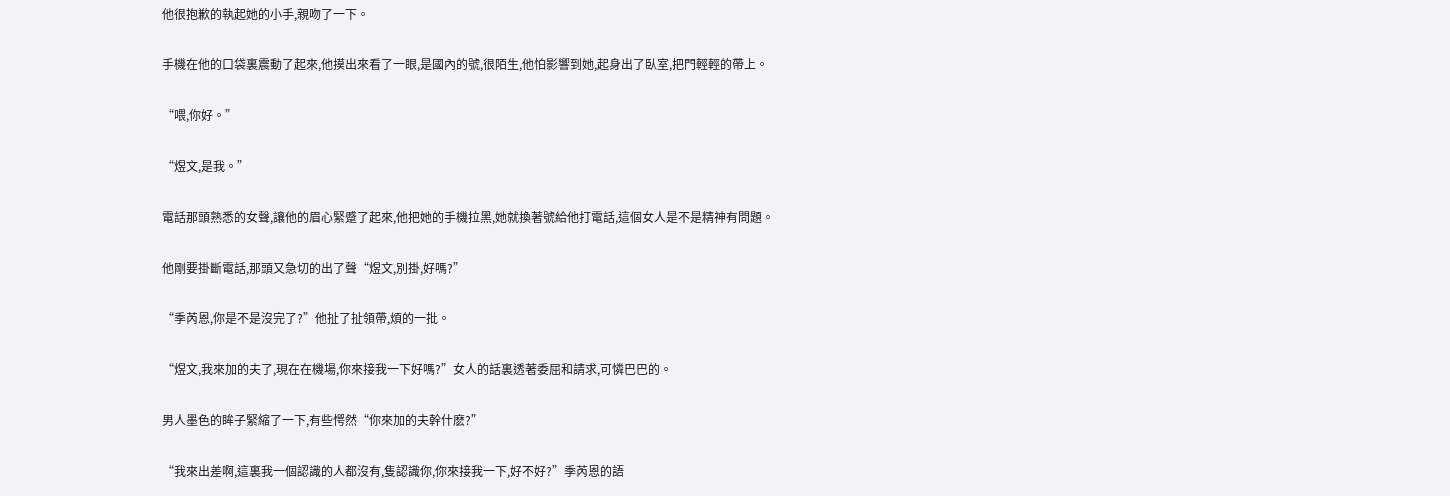他很抱歉的執起她的小手,親吻了一下。

手機在他的口袋裏震動了起來,他摸出來看了一眼,是國內的號,很陌生,他怕影響到她,起身出了臥室,把門輕輕的帶上。

“喂,你好。”

“煜文,是我。”

電話那頭熟悉的女聲,讓他的眉心緊蹙了起來,他把她的手機拉黑,她就換著號給他打電話,這個女人是不是精神有問題。

他剛要掛斷電話,那頭又急切的出了聲“煜文,別掛,好嗎?”

“季芮恩,你是不是沒完了?”他扯了扯領帶,煩的一批。

“煜文,我來加的夫了,現在在機場,你來接我一下好嗎?”女人的話裏透著委屈和請求,可憐巴巴的。

男人墨色的眸子緊縮了一下,有些愕然“你來加的夫幹什麽?”

“我來出差啊,這裏我一個認識的人都沒有,隻認識你,你來接我一下,好不好?”季芮恩的語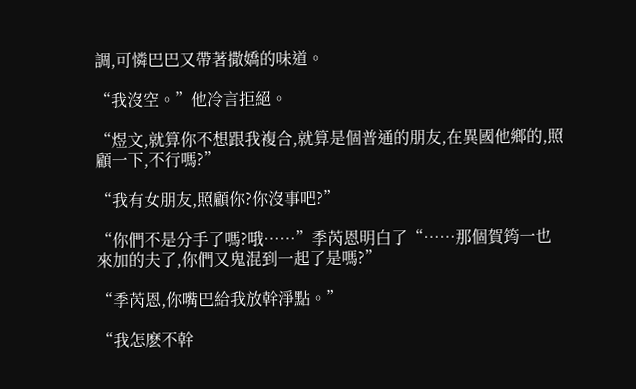調,可憐巴巴又帶著撒嬌的味道。

“我沒空。”他冷言拒絕。

“煜文,就算你不想跟我複合,就算是個普通的朋友,在異國他鄉的,照顧一下,不行嗎?”

“我有女朋友,照顧你?你沒事吧?”

“你們不是分手了嗎?哦……”季芮恩明白了“……那個賀筠一也來加的夫了,你們又鬼混到一起了是嗎?”

“季芮恩,你嘴巴給我放幹淨點。”

“我怎麽不幹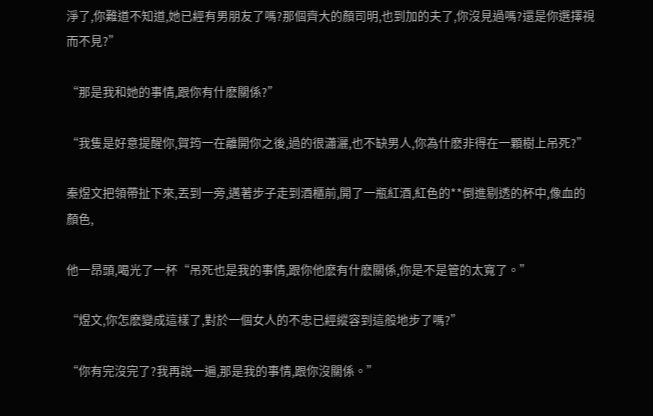淨了,你難道不知道,她已經有男朋友了嗎?那個齊大的顏司明,也到加的夫了,你沒見過嗎?還是你選擇視而不見?”

“那是我和她的事情,跟你有什麽關係?”

“我隻是好意提醒你,賀筠一在離開你之後,過的很瀟灑,也不缺男人,你為什麽非得在一顆樹上吊死?”

秦煜文把領帶扯下來,丟到一旁,邁著步子走到酒櫃前,開了一瓶紅酒,紅色的**倒進剔透的杯中,像血的顏色,

他一昂頭,喝光了一杯“吊死也是我的事情,跟你他麽有什麽關係,你是不是管的太寬了。”

“煜文,你怎麽變成這樣了,對於一個女人的不忠已經縱容到這般地步了嗎?”

“你有完沒完了?我再說一遍,那是我的事情,跟你沒關係。”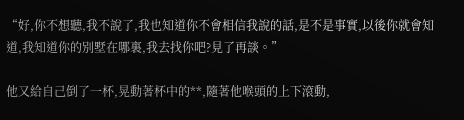“好,你不想聽,我不說了,我也知道你不會相信我說的話,是不是事實,以後你就會知道,我知道你的別墅在哪裏,我去找你吧?見了再談。”

他又給自己倒了一杯,晃動著杯中的**,隨著他喉頭的上下滾動,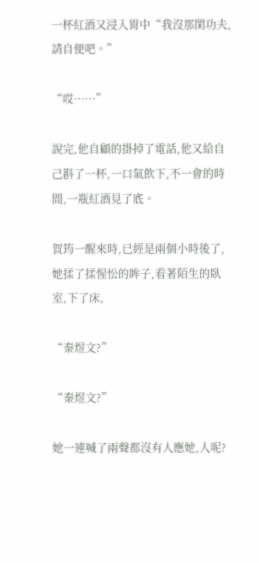一杯紅酒又浸入胃中“我沒那閑功夫,請自便吧。”

“哎……”

說完,他自顧的掛掉了電話,他又給自己斟了一杯,一口氣飲下,不一會的時間,一瓶紅酒見了底。

賀筠一醒來時,已經是兩個小時後了,她揉了揉惺忪的眸子,看著陌生的臥室,下了床,

“秦煜文?”

“秦煜文?”

她一連喊了兩聲都沒有人應她,人呢?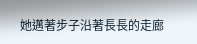她邁著步子沿著長長的走廊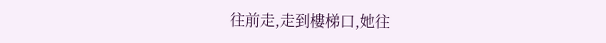往前走,走到樓梯口,她往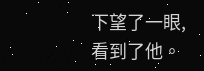下望了一眼,看到了他。